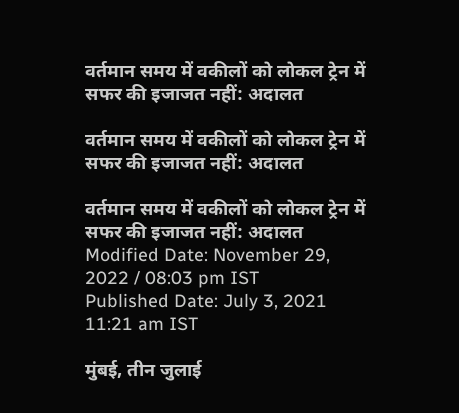वर्तमान समय में वकीलों को लोकल ट्रेन में सफर की इजाजत नहीं: अदालत

वर्तमान समय में वकीलों को लोकल ट्रेन में सफर की इजाजत नहीं: अदालत

वर्तमान समय में वकीलों को लोकल ट्रेन में सफर की इजाजत नहीं: अदालत
Modified Date: November 29, 2022 / 08:03 pm IST
Published Date: July 3, 2021 11:21 am IST

मुंबई, तीन जुलाई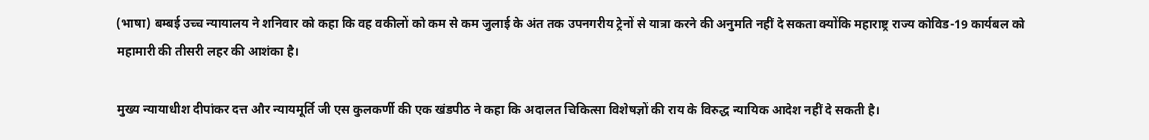(भाषा) बम्बई उच्च न्यायालय ने शनिवार को कहा कि वह वकीलों को कम से कम जुलाई के अंत तक उपनगरीय ट्रेनों से यात्रा करने की अनुमति नहीं दे सकता क्योंकि महाराष्ट्र राज्य कोविड-19 कार्यबल को महामारी की तीसरी लहर की आशंका है।

मुख्य न्यायाधीश दीपांकर दत्त और न्यायमूर्ति जी एस कुलकर्णी की एक खंडपीठ ने कहा कि अदालत चिकित्सा विशेषज्ञों की राय के विरुद्ध न्यायिक आदेश नहीं दे सकती है।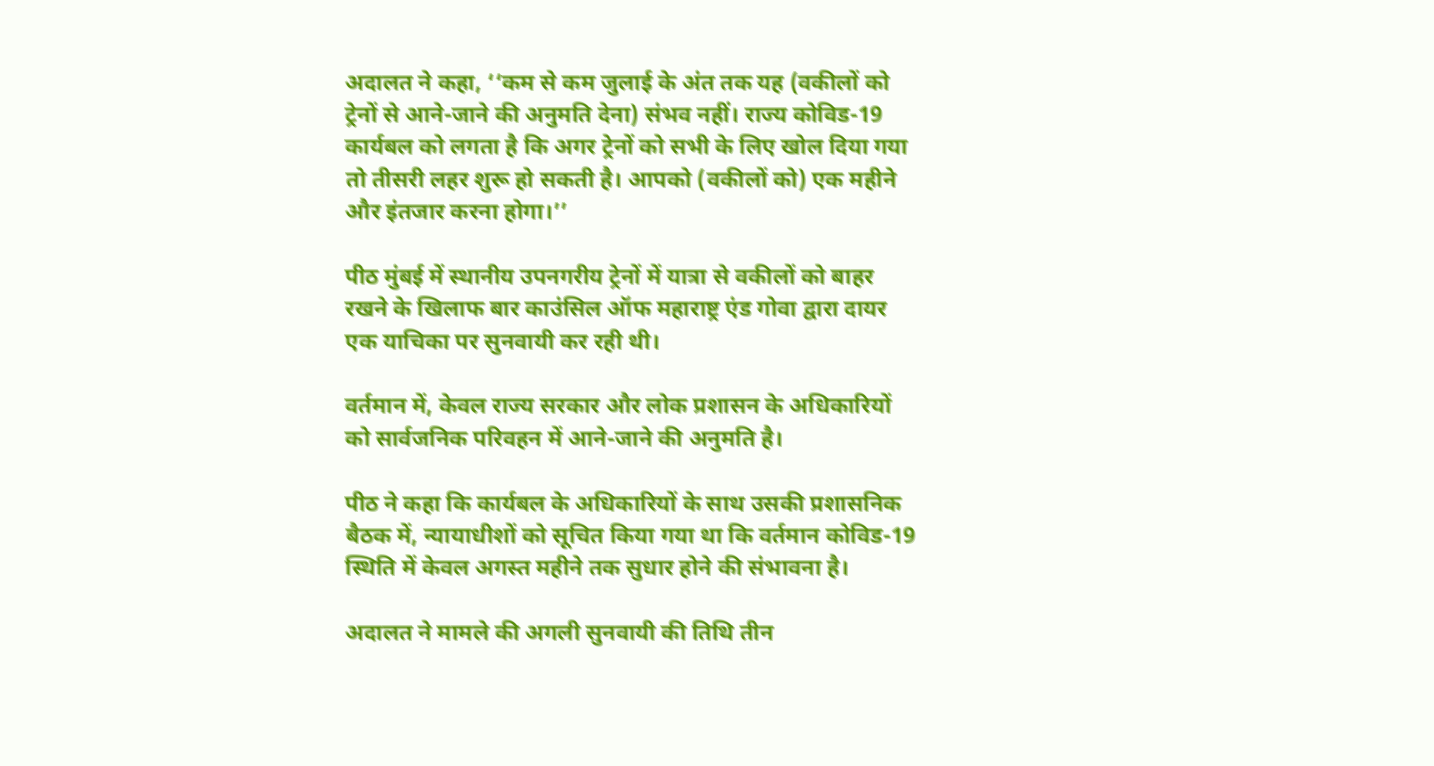अदालत ने कहा, ‘‘कम से कम जुलाई के अंत तक यह (वकीलों को ट्रेनों से आने-जाने की अनुमति देना) संभव नहीं। राज्य कोविड-19 कार्यबल को लगता है कि अगर ट्रेनों को सभी के लिए खोल दिया गया तो तीसरी लहर शुरू हो सकती है। आपको (वकीलों को) एक महीने और इंतजार करना होगा।’’

पीठ मुंबई में स्थानीय उपनगरीय ट्रेनों में यात्रा से वकीलों को बाहर रखने के खिलाफ बार काउंसिल ऑफ महाराष्ट्र एंड गोवा द्वारा दायर एक याचिका पर सुनवायी कर रही थी।

वर्तमान में, केवल राज्य सरकार और लोक प्रशासन के अधिकारियों को सार्वजनिक परिवहन में आने-जाने की अनुमति है।

पीठ ने कहा कि कार्यबल के अधिकारियों के साथ उसकी प्रशासनिक बैठक में, न्यायाधीशों को सूचित किया गया था कि वर्तमान कोविड-19 स्थिति में केवल अगस्त महीने तक सुधार होने की संभावना है।

अदालत ने मामले की अगली सुनवायी की तिथि तीन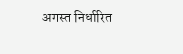अगस्त निर्धारित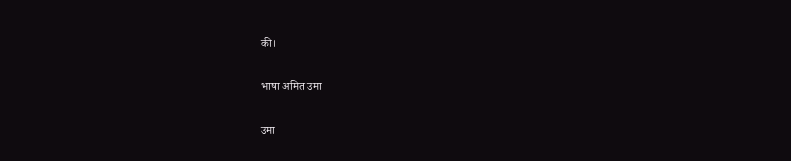की।

भाषा अमित उमा

उमा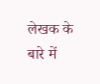लेखक के बारे में